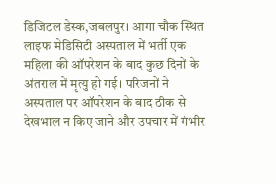डिजिटल डेस्क,जबलपुर। आगा चौक स्थित लाइफ मेडिसिटी अस्पताल में भर्ती एक महिला की ऑपरेशन के बाद कुछ दिनों के अंतराल में मृत्यु हो गई। परिजनों ने अस्पताल पर ऑपरेशन के बाद ठीक से देखभाल न किए जाने और उपचार में गंभीर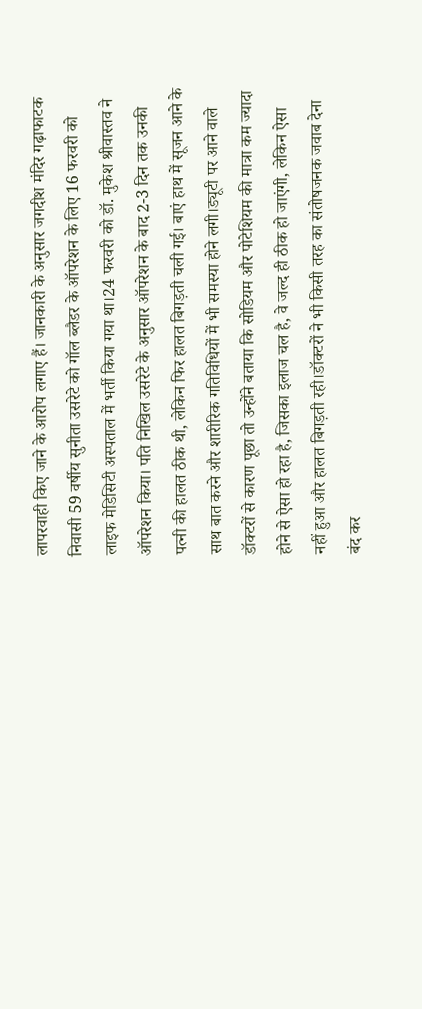लापरवाही किए जाने के आरोप लगाए हैं। जानकारी के अनुसार जगदीश मंदिर गढ़ाफाटक निवासी 59 वर्षीय सुनीता उसरेटे को गॉल ब्लैडर के ऑपरेशन के लिए 16 फरवरी को लाइफ मेडिसिटी अस्पताल में भर्ती किया गया था।24 फरवरी को डॉ. मुकेश श्रीवास्तव ने ऑपरेशन किया। पति निखिल उसरेटे के अनुसार ऑपरेशन के बाद 2-3 दिन तक उनकी पत्नी की हालत ठीक थी, लेकिन फिर हालत बिगड़ती चली गई। बाएं हाथ में सूजन आने के साथ बात करने और शारीरिक गतिविधियों में भी समस्या होने लगी।ड्यूटी पर आने वाले डॉक्टरों से कारण पूछा तो उन्होंने बताया कि सोडियम और पोटेशियम की मात्रा कम ज्यादा होने से ऐसा हो रहा है, जिसका इलाज चल है, वे जल्द ही ठीक हो जाएंगी, लेकिन ऐसा नहीं हुआ और हालत बिगड़ती रही।डॉक्टरों ने भी किसी तरह का संतोषजनक जवाब देना बंद कर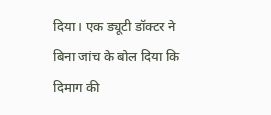दिया। एक ड्यूटी डॉक्टर ने बिना जांच के बोल दिया कि दिमाग की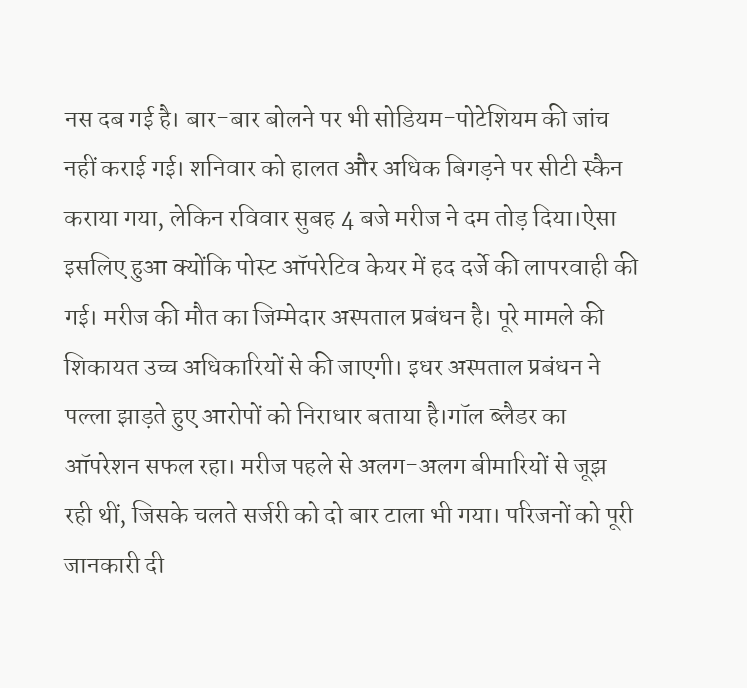नस दब गई है। बार-बार बोलने पर भी सोडियम-पोटेशियम की जांच नहीं कराई गई। शनिवार को हालत और अधिक बिगड़ने पर सीटी स्कैन कराया गया, लेकिन रविवार सुबह 4 बजे मरीज ने दम तोड़ दिया।ऐसा इसलिए हुआ क्योंकि पोस्ट ऑपरेटिव केयर में हद दर्जे की लापरवाही की गई। मरीज की मौत का जिम्मेदार अस्पताल प्रबंधन है। पूरे मामले की शिकायत उच्च अधिकारियों से की जाएगी। इधर अस्पताल प्रबंधन ने पल्ला झाड़ते हुए आरोपों को निराधार बताया है।गॉल ब्लैडर का ऑपरेशन सफल रहा। मरीज पहले से अलग-अलग बीमारियों से जूझ रही थीं, जिसके चलते सर्जरी को दो बार टाला भी गया। परिजनों को पूरी जानकारी दी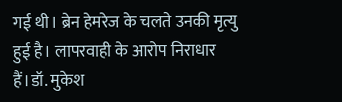गई थी। ब्रेन हेमरेज के चलते उनकी मृत्यु हुई है। लापरवाही के आरोप निराधार हैं।डॉ. मुकेश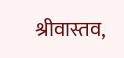श्रीवास्तव,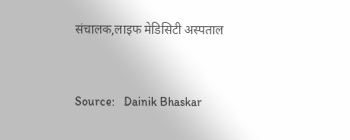संचालक,लाइफ मेडिसिटी अस्पताल


Source:   Dainik Bhaskar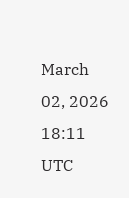March 02, 2026 18:11 UTC